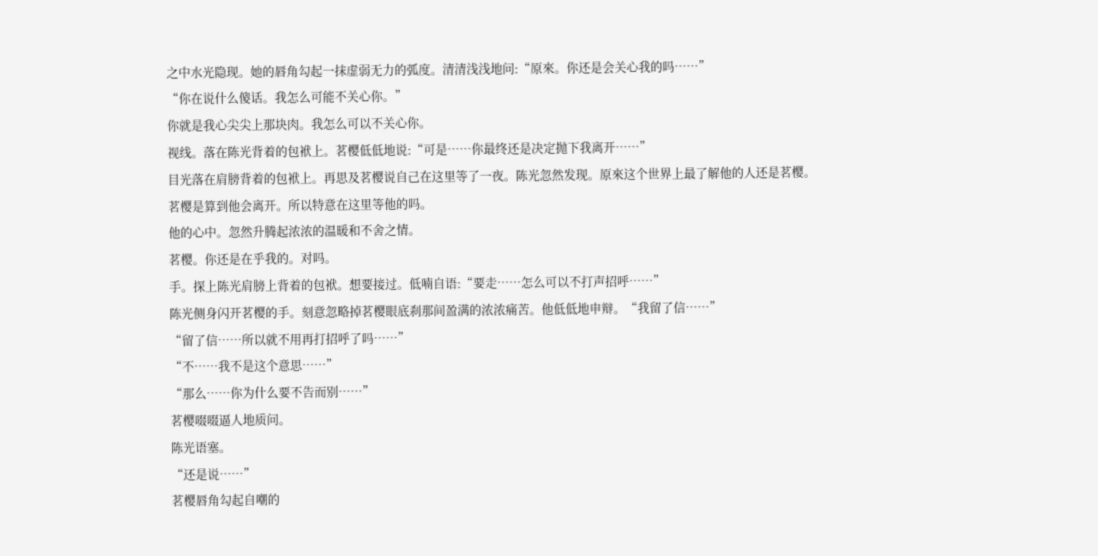之中水光隐现。她的唇角勾起一抹虚弱无力的弧度。清清浅浅地问:“原來。你还是会关心我的吗……”
“你在说什么傻话。我怎么可能不关心你。”
你就是我心尖尖上那块肉。我怎么可以不关心你。
视线。落在陈光背着的包袱上。茗樱低低地说:“可是……你最终还是决定抛下我离开……”
目光落在肩膀背着的包袱上。再思及茗樱说自己在这里等了一夜。陈光忽然发现。原來这个世界上最了解他的人还是茗樱。
茗樱是算到他会离开。所以特意在这里等他的吗。
他的心中。忽然升腾起浓浓的温暖和不舍之情。
茗樱。你还是在乎我的。对吗。
手。探上陈光肩膀上背着的包袱。想要接过。低喃自语:“要走……怎么可以不打声招呼……”
陈光侧身闪开茗樱的手。刻意忽略掉茗樱眼底刹那间盈满的浓浓痛苦。他低低地申辩。“我留了信……”
“留了信……所以就不用再打招呼了吗……”
“不……我不是这个意思……”
“那么……你为什么要不告而别……”
茗樱啜啜逼人地质问。
陈光语塞。
“还是说……”
茗樱唇角勾起自嘲的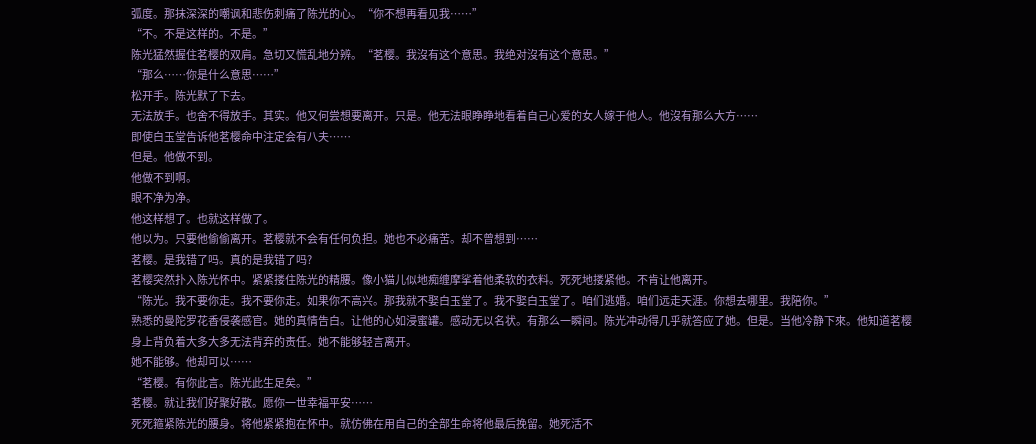弧度。那抹深深的嘲讽和悲伤刺痛了陈光的心。“你不想再看见我……”
“不。不是这样的。不是。”
陈光猛然握住茗樱的双肩。急切又慌乱地分辨。“茗樱。我沒有这个意思。我绝对沒有这个意思。”
“那么……你是什么意思……”
松开手。陈光默了下去。
无法放手。也舍不得放手。其实。他又何尝想要离开。只是。他无法眼睁睁地看着自己心爱的女人嫁于他人。他沒有那么大方……
即使白玉堂告诉他茗樱命中注定会有八夫……
但是。他做不到。
他做不到啊。
眼不净为净。
他这样想了。也就这样做了。
他以为。只要他偷偷离开。茗樱就不会有任何负担。她也不必痛苦。却不曾想到……
茗樱。是我错了吗。真的是我错了吗?
茗樱突然扑入陈光怀中。紧紧搂住陈光的精腰。像小猫儿似地痴缠摩挲着他柔软的衣料。死死地搂紧他。不肯让他离开。
“陈光。我不要你走。我不要你走。如果你不高兴。那我就不娶白玉堂了。我不娶白玉堂了。咱们逃婚。咱们远走天涯。你想去哪里。我陪你。”
熟悉的曼陀罗花香侵袭感官。她的真情告白。让他的心如浸蜜罐。感动无以名状。有那么一瞬间。陈光冲动得几乎就答应了她。但是。当他冷静下來。他知道茗樱身上背负着大多大多无法背弃的责任。她不能够轻言离开。
她不能够。他却可以……
“茗樱。有你此言。陈光此生足矣。”
茗樱。就让我们好聚好散。愿你一世幸福平安……
死死箍紧陈光的腰身。将他紧紧抱在怀中。就仿佛在用自己的全部生命将他最后挽留。她死活不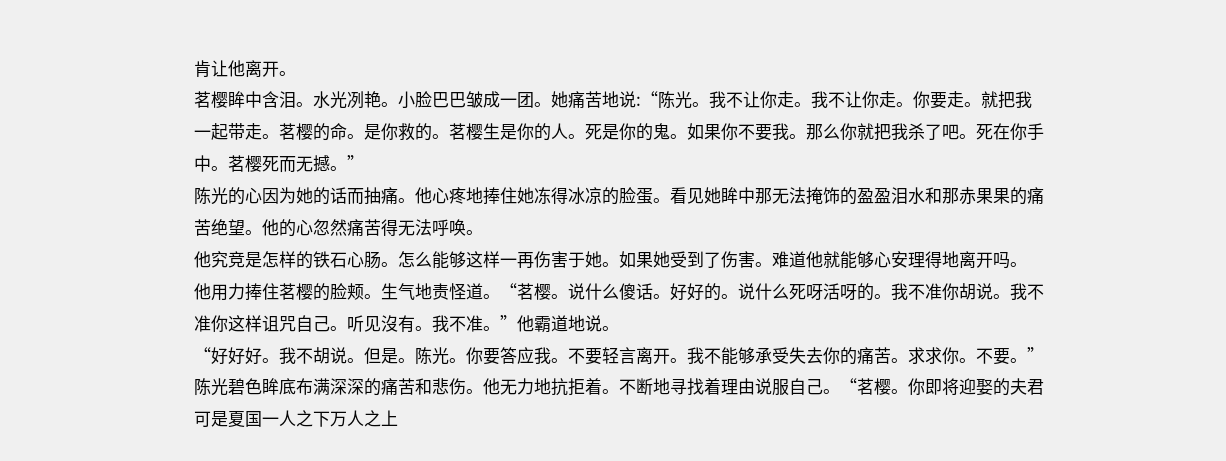肯让他离开。
茗樱眸中含泪。水光冽艳。小脸巴巴皱成一团。她痛苦地说:“陈光。我不让你走。我不让你走。你要走。就把我一起带走。茗樱的命。是你救的。茗樱生是你的人。死是你的鬼。如果你不要我。那么你就把我杀了吧。死在你手中。茗樱死而无撼。”
陈光的心因为她的话而抽痛。他心疼地捧住她冻得冰凉的脸蛋。看见她眸中那无法掩饰的盈盈泪水和那赤果果的痛苦绝望。他的心忽然痛苦得无法呼唤。
他究竞是怎样的铁石心肠。怎么能够这样一再伤害于她。如果她受到了伤害。难道他就能够心安理得地离开吗。
他用力捧住茗樱的脸颊。生气地责怪道。“茗樱。说什么傻话。好好的。说什么死呀活呀的。我不准你胡说。我不准你这样诅咒自己。听见沒有。我不准。”他霸道地说。
“好好好。我不胡说。但是。陈光。你要答应我。不要轻言离开。我不能够承受失去你的痛苦。求求你。不要。”
陈光碧色眸底布满深深的痛苦和悲伤。他无力地抗拒着。不断地寻找着理由说服自己。“茗樱。你即将迎娶的夫君可是夏国一人之下万人之上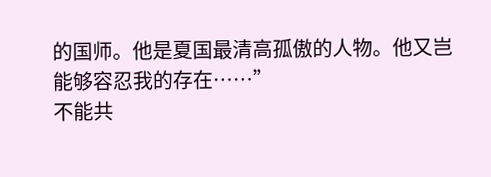的国师。他是夏国最清高孤傲的人物。他又岂能够容忍我的存在……”
不能共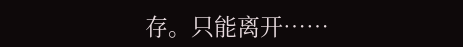存。只能离开……